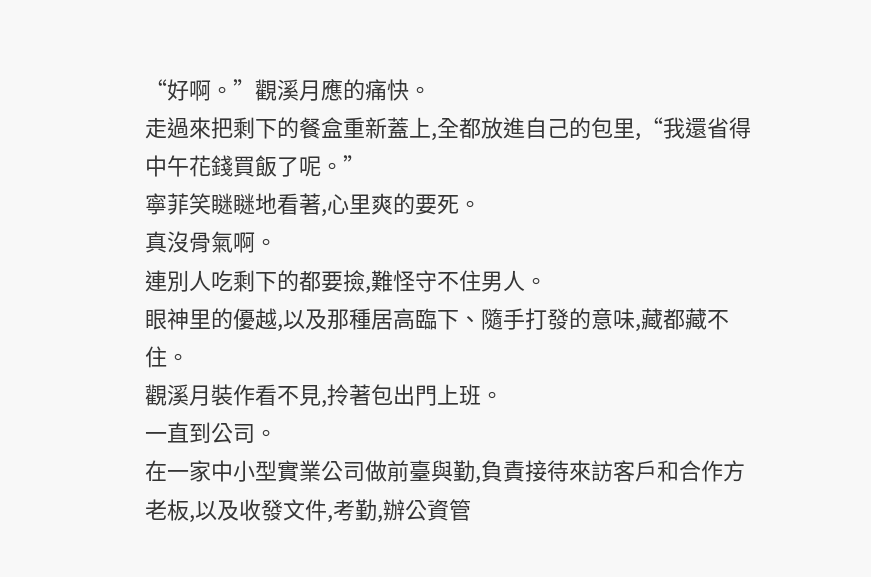“好啊。”觀溪月應的痛快。
走過來把剩下的餐盒重新蓋上,全都放進自己的包里,“我還省得中午花錢買飯了呢。”
寧菲笑瞇瞇地看著,心里爽的要死。
真沒骨氣啊。
連別人吃剩下的都要撿,難怪守不住男人。
眼神里的優越,以及那種居高臨下、隨手打發的意味,藏都藏不住。
觀溪月裝作看不見,拎著包出門上班。
一直到公司。
在一家中小型實業公司做前臺與勤,負責接待來訪客戶和合作方老板,以及收發文件,考勤,辦公資管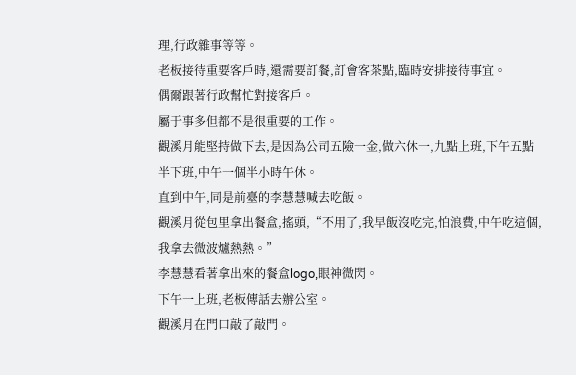理,行政雜事等等。
老板接待重要客戶時,還需要訂餐,訂會客茶點,臨時安排接待事宜。
偶爾跟著行政幫忙對接客戶。
屬于事多但都不是很重要的工作。
觀溪月能堅持做下去,是因為公司五險一金,做六休一,九點上班,下午五點半下班,中午一個半小時午休。
直到中午,同是前臺的李慧慧喊去吃飯。
觀溪月從包里拿出餐盒,搖頭,“不用了,我早飯沒吃完,怕浪費,中午吃這個,我拿去微波爐熱熱。”
李慧慧看著拿出來的餐盒logo,眼神微閃。
下午一上班,老板傳話去辦公室。
觀溪月在門口敲了敲門。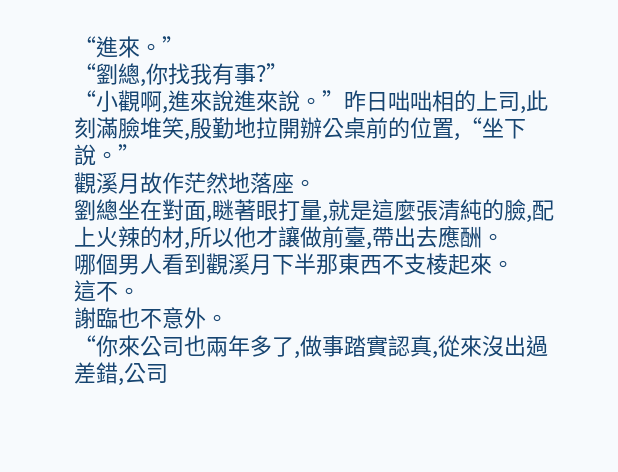“進來。”
“劉總,你找我有事?”
“小觀啊,進來說進來說。”昨日咄咄相的上司,此刻滿臉堆笑,殷勤地拉開辦公桌前的位置,“坐下說。”
觀溪月故作茫然地落座。
劉總坐在對面,瞇著眼打量,就是這麼張清純的臉,配上火辣的材,所以他才讓做前臺,帶出去應酬。
哪個男人看到觀溪月下半那東西不支棱起來。
這不。
謝臨也不意外。
“你來公司也兩年多了,做事踏實認真,從來沒出過差錯,公司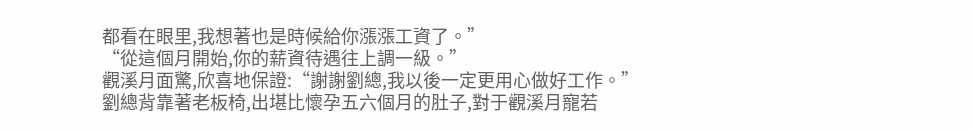都看在眼里,我想著也是時候給你漲漲工資了。”
“從這個月開始,你的薪資待遇往上調一級。”
觀溪月面驚,欣喜地保證:“謝謝劉總,我以後一定更用心做好工作。”
劉總背靠著老板椅,出堪比懷孕五六個月的肚子,對于觀溪月寵若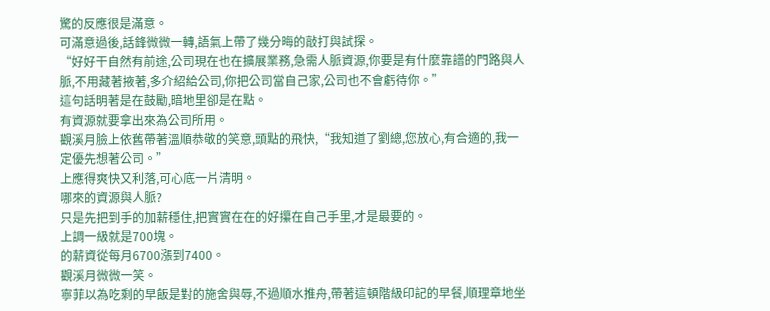驚的反應很是滿意。
可滿意過後,話鋒微微一轉,語氣上帶了幾分晦的敲打與試探。
“好好干自然有前途,公司現在也在擴展業務,急需人脈資源,你要是有什麼靠譜的門路與人脈,不用藏著掖著,多介紹給公司,你把公司當自己家,公司也不會虧待你。”
這句話明著是在鼓勵,暗地里卻是在點。
有資源就要拿出來為公司所用。
觀溪月臉上依舊帶著溫順恭敬的笑意,頭點的飛快,“我知道了劉總,您放心,有合適的,我一定優先想著公司。”
上應得爽快又利落,可心底一片清明。
哪來的資源與人脈?
只是先把到手的加薪穩住,把實實在在的好攥在自己手里,才是最要的。
上調一級就是700塊。
的薪資從每月6700漲到7400。
觀溪月微微一笑。
寧菲以為吃剩的早飯是對的施舍與辱,不過順水推舟,帶著這頓階級印記的早餐,順理章地坐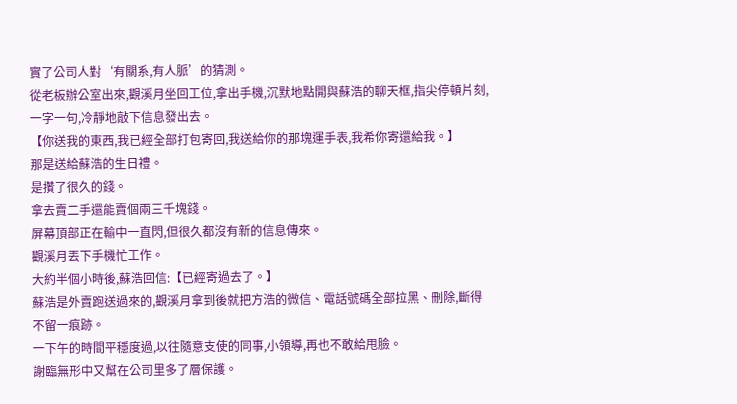實了公司人對‘有關系,有人脈’的猜測。
從老板辦公室出來,觀溪月坐回工位,拿出手機,沉默地點開與蘇浩的聊天框,指尖停頓片刻,一字一句,冷靜地敲下信息發出去。
【你送我的東西,我已經全部打包寄回,我送給你的那塊運手表,我希你寄還給我。】
那是送給蘇浩的生日禮。
是攢了很久的錢。
拿去賣二手還能賣個兩三千塊錢。
屏幕頂部正在輸中一直閃,但很久都沒有新的信息傳來。
觀溪月丟下手機忙工作。
大約半個小時後,蘇浩回信:【已經寄過去了。】
蘇浩是外賣跑送過來的,觀溪月拿到後就把方浩的微信、電話號碼全部拉黑、刪除,斷得不留一痕跡。
一下午的時間平穩度過,以往隨意支使的同事,小領導,再也不敢給甩臉。
謝臨無形中又幫在公司里多了層保護。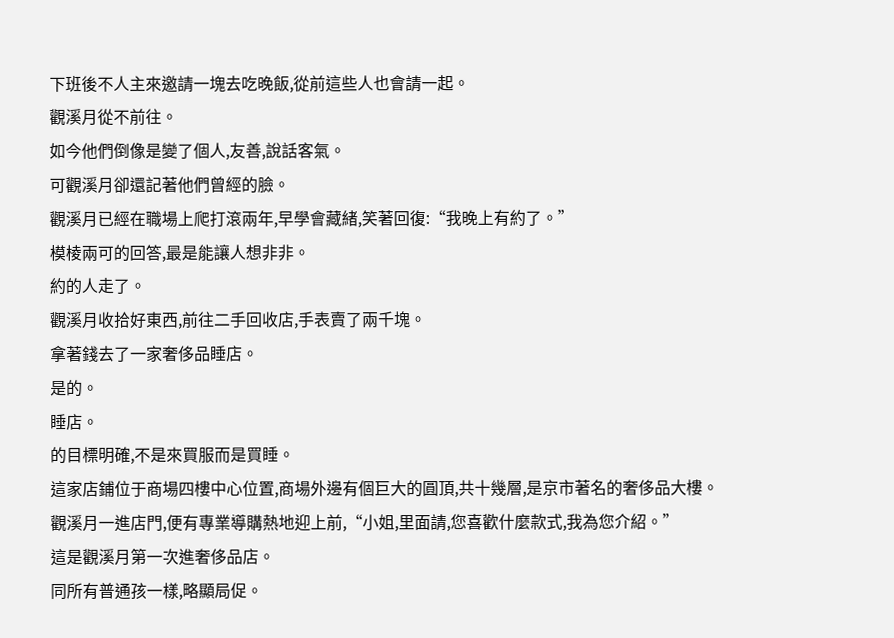下班後不人主來邀請一塊去吃晚飯,從前這些人也會請一起。
觀溪月從不前往。
如今他們倒像是變了個人,友善,說話客氣。
可觀溪月卻還記著他們曾經的臉。
觀溪月已經在職場上爬打滾兩年,早學會藏緒,笑著回復:“我晚上有約了。”
模棱兩可的回答,最是能讓人想非非。
約的人走了。
觀溪月收拾好東西,前往二手回收店,手表賣了兩千塊。
拿著錢去了一家奢侈品睡店。
是的。
睡店。
的目標明確,不是來買服而是買睡。
這家店鋪位于商場四樓中心位置,商場外邊有個巨大的圓頂,共十幾層,是京市著名的奢侈品大樓。
觀溪月一進店門,便有專業導購熱地迎上前,“小姐,里面請,您喜歡什麼款式,我為您介紹。”
這是觀溪月第一次進奢侈品店。
同所有普通孩一樣,略顯局促。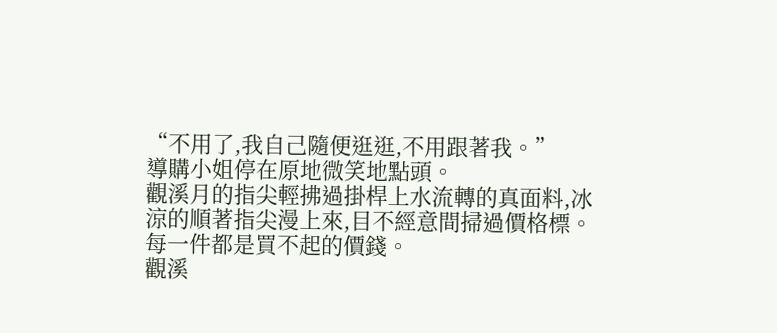“不用了,我自己隨便逛逛,不用跟著我。”
導購小姐停在原地微笑地點頭。
觀溪月的指尖輕拂過掛桿上水流轉的真面料,冰涼的順著指尖漫上來,目不經意間掃過價格標。
每一件都是買不起的價錢。
觀溪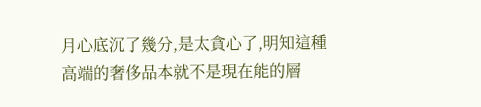月心底沉了幾分,是太貪心了,明知這種高端的奢侈品本就不是現在能的層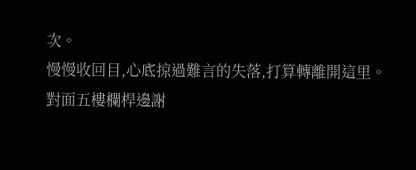次。
慢慢收回目,心底掠過難言的失落,打算轉離開這里。
對面五樓欄桿邊謝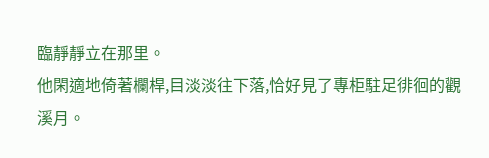臨靜靜立在那里。
他閑適地倚著欄桿,目淡淡往下落,恰好見了專柜駐足徘徊的觀溪月。